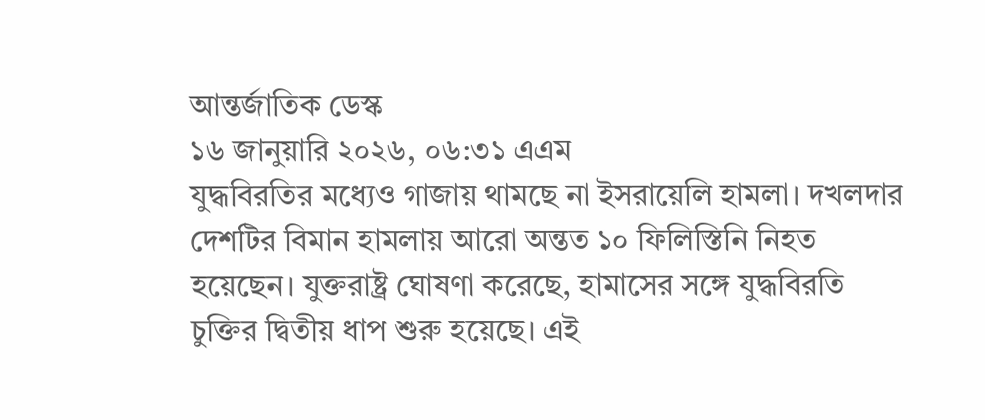আন্তর্জাতিক ডেস্ক
১৬ জানুয়ারি ২০২৬, ০৬:৩১ এএম
যুদ্ধবিরতির মধ্যেও গাজায় থামছে না ইসরায়েলি হামলা। দখলদার দেশটির বিমান হামলায় আরো অন্তত ১০ ফিলিস্তিনি নিহত হয়েছেন। যুক্তরাষ্ট্র ঘোষণা করেছে, হামাসের সঙ্গে যুদ্ধবিরতি চুক্তির দ্বিতীয় ধাপ শুরু হয়েছে। এই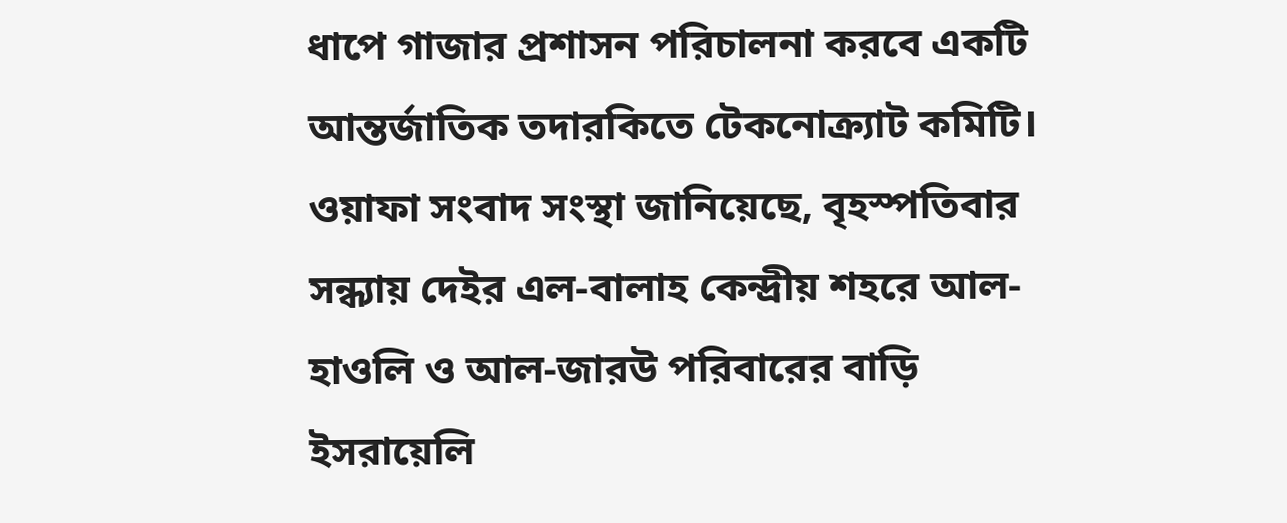ধাপে গাজার প্রশাসন পরিচালনা করবে একটি আন্তর্জাতিক তদারকিতে টেকনোক্র্যাট কমিটি।
ওয়াফা সংবাদ সংস্থা জানিয়েছে, বৃহস্পতিবার সন্ধ্যায় দেইর এল-বালাহ কেন্দ্রীয় শহরে আল-হাওলি ও আল-জারউ পরিবারের বাড়ি ইসরায়েলি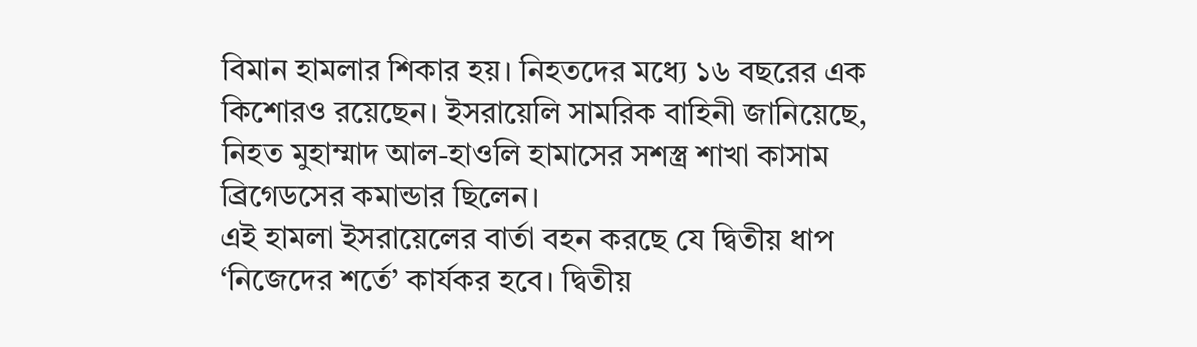বিমান হামলার শিকার হয়। নিহতদের মধ্যে ১৬ বছরের এক কিশোরও রয়েছেন। ইসরায়েলি সামরিক বাহিনী জানিয়েছে, নিহত মুহাম্মাদ আল-হাওলি হামাসের সশস্ত্র শাখা কাসাম ব্রিগেডসের কমান্ডার ছিলেন।
এই হামলা ইসরায়েলের বার্তা বহন করছে যে দ্বিতীয় ধাপ ‘নিজেদের শর্তে’ কার্যকর হবে। দ্বিতীয়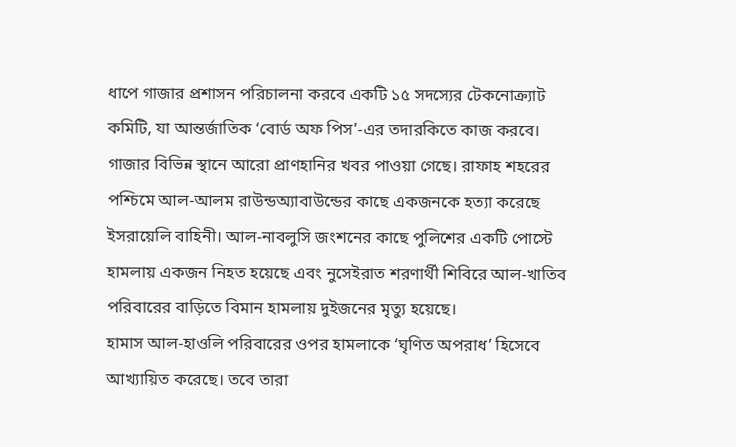ধাপে গাজার প্রশাসন পরিচালনা করবে একটি ১৫ সদস্যের টেকনোক্র্যাট কমিটি, যা আন্তর্জাতিক ‘বোর্ড অফ পিস’-এর তদারকিতে কাজ করবে।
গাজার বিভিন্ন স্থানে আরো প্রাণহানির খবর পাওয়া গেছে। রাফাহ শহরের পশ্চিমে আল-আলম রাউন্ডঅ্যাবাউন্ডের কাছে একজনকে হত্যা করেছে ইসরায়েলি বাহিনী। আল-নাবলুসি জংশনের কাছে পুলিশের একটি পোস্টে হামলায় একজন নিহত হয়েছে এবং নুসেইরাত শরণার্থী শিবিরে আল-খাতিব পরিবারের বাড়িতে বিমান হামলায় দুইজনের মৃত্যু হয়েছে।
হামাস আল-হাওলি পরিবারের ওপর হামলাকে ‘ঘৃণিত অপরাধ’ হিসেবে আখ্যায়িত করেছে। তবে তারা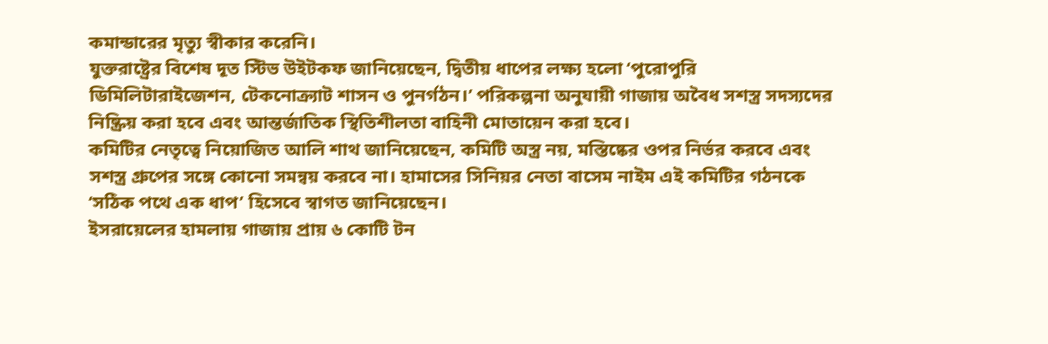কমান্ডারের মৃত্যু স্বীকার করেনি।
যুক্তরাষ্ট্রের বিশেষ দূত স্টিভ উইটকফ জানিয়েছেন, দ্বিতীয় ধাপের লক্ষ্য হলো ‘পুরোপুরি ডিমিলিটারাইজেশন, টেকনোক্র্যাট শাসন ও পুনর্গঠন।’ পরিকল্পনা অনুযায়ী গাজায় অবৈধ সশস্ত্র সদস্যদের নিষ্ক্রিয় করা হবে এবং আন্তর্জাতিক স্থিতিশীলতা বাহিনী মোতায়েন করা হবে।
কমিটির নেতৃত্বে নিয়োজিত আলি শাথ জানিয়েছেন, কমিটি অস্ত্র নয়, মস্তিষ্কের ওপর নির্ভর করবে এবং সশস্ত্র গ্রুপের সঙ্গে কোনো সমন্বয় করবে না। হামাসের সিনিয়র নেতা বাসেম নাইম এই কমিটির গঠনকে ‘সঠিক পথে এক ধাপ’ হিসেবে স্বাগত জানিয়েছেন।
ইসরায়েলের হামলায় গাজায় প্রায় ৬ কোটি টন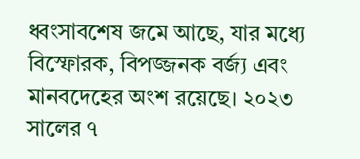ধ্বংসাবশেষ জমে আছে, যার মধ্যে বিস্ফোরক, বিপজ্জনক বর্জ্য এবং মানবদেহের অংশ রয়েছে। ২০২৩ সালের ৭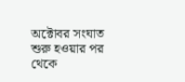অক্টোবর সংঘাত শুরু হওয়ার পর থেকে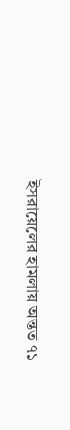ইসরায়েলের হামলায় অন্তত ৭১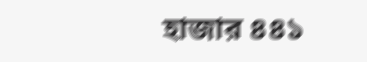হাজার ৪৪১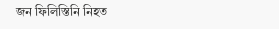জন ফিলিস্তিনি নিহত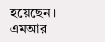হয়েছেন।
এমআর